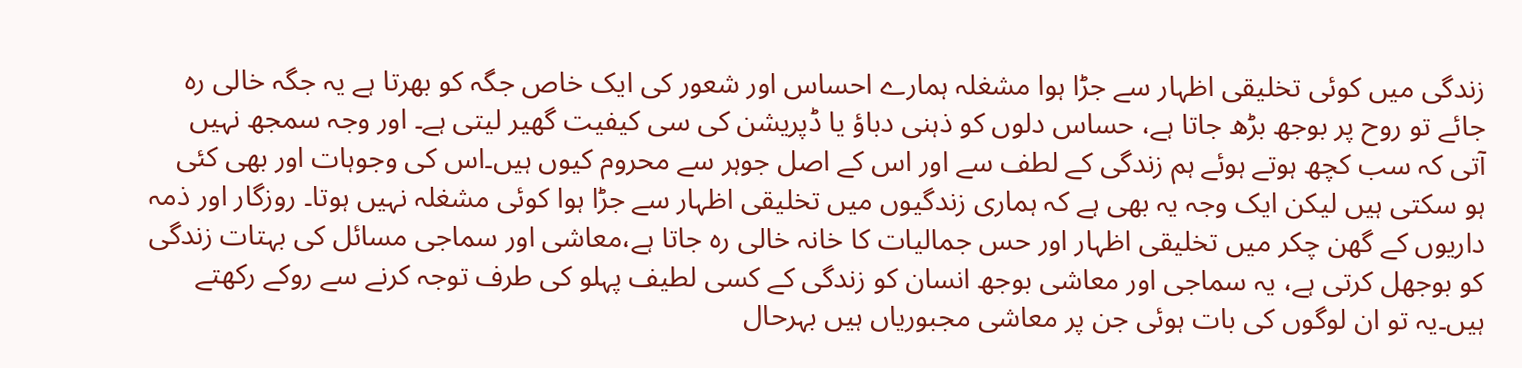زندگی میں کوئی تخلیقی اظہار سے جڑا ہوا مشغلہ ہمارے احساس اور شعور کی ایک خاص جگہ کو بھرتا ہے یہ جگہ خالی رہ جائے تو روح پر بوجھ بڑھ جاتا ہے، حساس دلوں کو ذہنی دباؤ یا ڈپریشن کی سی کیفیت گھیر لیتی ہے۔ اور وجہ سمجھ نہیں آتی کہ سب کچھ ہوتے ہوئے ہم زندگی کے لطف سے اور اس کے اصل جوہر سے محروم کیوں ہیں۔اس کی وجوہات اور بھی کئی ہو سکتی ہیں لیکن ایک وجہ یہ بھی ہے کہ ہماری زندگیوں میں تخلیقی اظہار سے جڑا ہوا کوئی مشغلہ نہیں ہوتا۔ روزگار اور ذمہ داریوں کے گھن چکر میں تخلیقی اظہار اور حس جمالیات کا خانہ خالی رہ جاتا ہے،معاشی اور سماجی مسائل کی بہتات زندگی کو بوجھل کرتی ہے، یہ سماجی اور معاشی بوجھ انسان کو زندگی کے کسی لطیف پہلو کی طرف توجہ کرنے سے روکے رکھتے ہیں۔یہ تو ان لوگوں کی بات ہوئی جن پر معاشی مجبوریاں ہیں بہرحال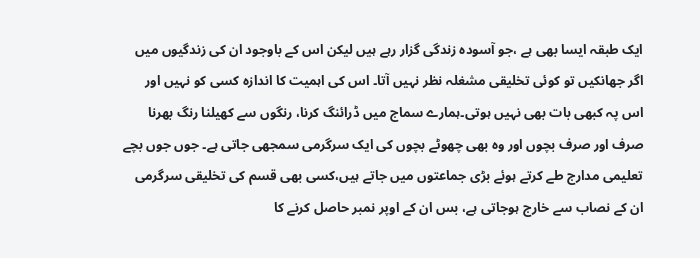ایک طبقہ ایسا بھی ہے ،جو آسودہ زندگی گزار رہے ہیں لیکن اس کے باوجود ان کی زندگیوں میں اگر جھانکیں تو کوئی تخلیقی مشغلہ نظر نہیں آتا۔ اس کی اہمیت کا اندازہ کسی کو نہیں اور اس پہ کبھی بات بھی نہیں ہوتی۔ہمارے سماج میں ڈرائنگ کرنا، رنگوں سے کھیلنا رنگ بھرنا صرف اور صرف بچوں اور وہ بھی چھوٹے بچوں کی ایک سرگرمی سمجھی جاتی ہے۔ جوں جوں بچے تعلیمی مدارج طے کرتے ہوئے بڑی جماعتوں میں جاتے ہیں،کسی بھی قسم کی تخلیقی سرگرمی ان کے نصاب سے خارج ہوجاتی ہے، بس ان کے اوپر نمبر حاصل کرنے کا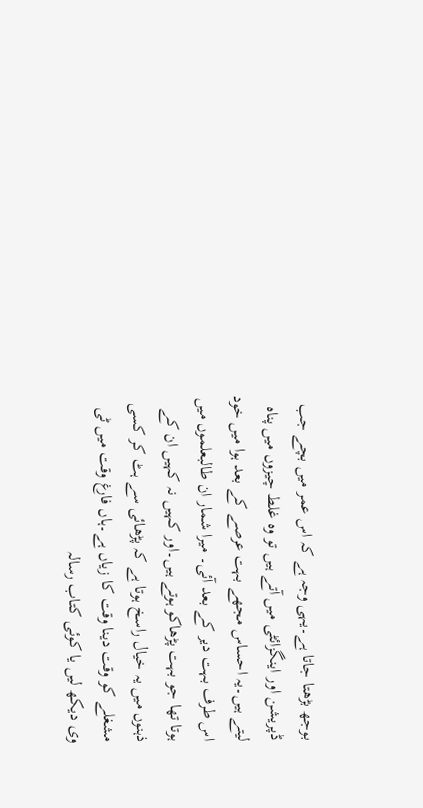بوجھ بڑھتا جاتا ہے۔یہی وجہ ہے کہ اس عمر میں بچے جب ڈپریشن اور اینگزائٹی میں آتے ہیں تو وہ غلط چیزوں میں پناہ لیتے ہیں۔یہ احساس مجھے بہت عرصے کے بعد ہوا میں خود اس طرف بہت دیر کے بعد آئی۔ میرا شمار ان طالبعلموں میں ہوتا تھا جو بہت پڑھاکو ہوتے ہیں۔اور کہیں نہ کہیں ان کے ذہنوں میں یہ خیال راسخ ہوتا ہے کہ پڑھائی سے ہٹ کر کسی مشغلے کو وقت دینا وقت کا زیاں ہے۔ہاں فارغ وقت میں ٹی وی دیکھ لیں یا کوئی کتاب رسالہ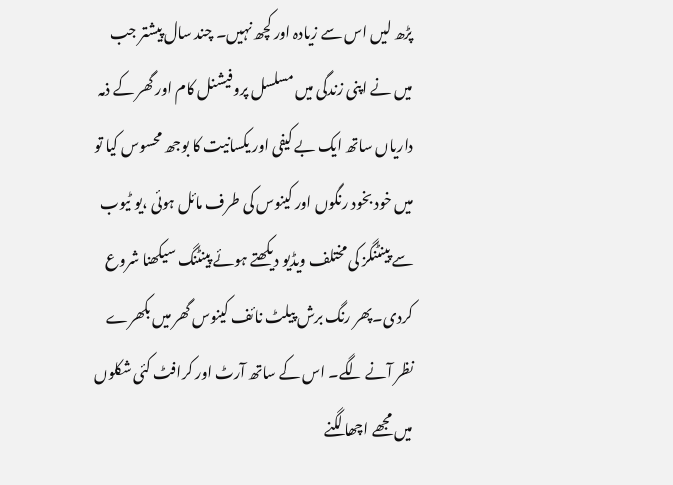پڑھ لیں اس سے زیادہ اور کچھ نہیں۔ چند سال پیشتر جب میں نے اپنی زندگی میں مسلسل پروفیشنل کام اور گھر کے ذمہ داریاں ساتھ ایک بے کیفی اور یکسانیت کا بوجھ محسوس کیا تو میں خود بخود رنگوں اور کینوس کی طرف مائل ہوئی ،یو ٹیوب سے پینٹنگز کی مختلف ویڈیو دیکھتے ہوئے پینٹنگ سیکھنا شروع کردی۔پھر رنگ برش پیلٹ نائف کینوس گھر میں بکھرے نظر آنے لگے۔ اس کے ساتھ آرٹ اور کرافٹ کئی شکلوں میں مجھے اچھا لگنے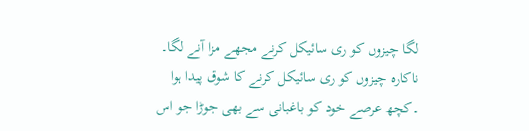لگا چیزوں کو ری سائیکل کرنے مجھے مزا آنے لگا۔ ناکارہ چیزوں کو ری سائیکل کرنے کا شوق پیدا ہوا ۔کچھ عرصے خود کو باغبانی سے بھی جوڑا جو اس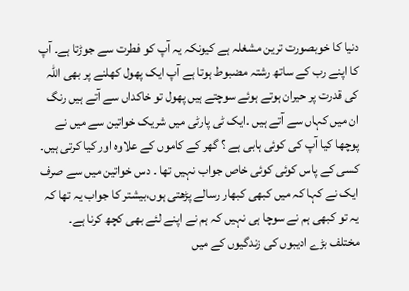دنیا کا خوبصورت ترین مشغلہ ہے کیونکہ یہ آپ کو فطرت سے جوڑتا ہے۔ آپ کا اپنے رب کے ساتھ رشتہ مضبوط ہوتا ہے آپ ایک پھول کھلنے پر بھی اللہ کی قدرت پر حیران ہوتے ہوئے سوچتے ہیں پھول تو خاکداں سے آتے ہیں رنگ ان میں کہاں سے آتے ہیں ۔ایک ٹی پارٹی میں شریک خواتین سے میں نے پوچھا کیا آپ کی کوئی ہابی ہے ؟ گھر کے کاموں کے علاوہ اور کیا کرتی ہیں۔ کسی کے پاس کوئی کوئی خاص جواب نہیں تھا ۔ دس خواتین میں سے صرف ایک نے کہا کہ میں کبھی کبھار رسالے پڑھتی ہوں،بیشتر کا جواب یہ تھا کہ یہ تو کبھی ہم نے سوچا ہی نہیں کہ ہم نے اپنے لئے بھی کچھ کرنا ہے۔ مختلف بڑے ادیبوں کی زندگیوں کے میں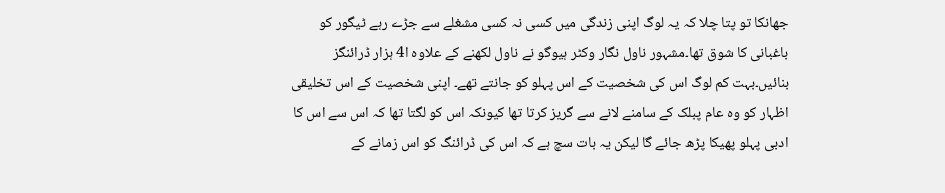جھانکا تو پتا چلا کہ یہ لوگ اپنی زندگی میں کسی نہ کسی مشغلے سے جڑے رہے ٹیگور کو باغبانی کا شوق تھا۔مشہور ناول نگار وکٹر ہیوگو نے ناول لکھنے کے علاوہ ا4 ہزار ڈرائنگز بنائیں۔بہت کم لوگ اس کی شخصیت کے اس پہلو کو جانتے تھے۔ اپنی شخصیت کے اس تخلیقی اظہار کو وہ عام پبلک کے سامنے لانے سے گریز کرتا تھا کیونکہ اس کو لگتا تھا کہ اس سے اس کا ادبی پہلو پھیکا پڑھ جائے گا لیکن یہ بات سچ ہے کہ اس کی ڈرائنگ کو اس زمانے کے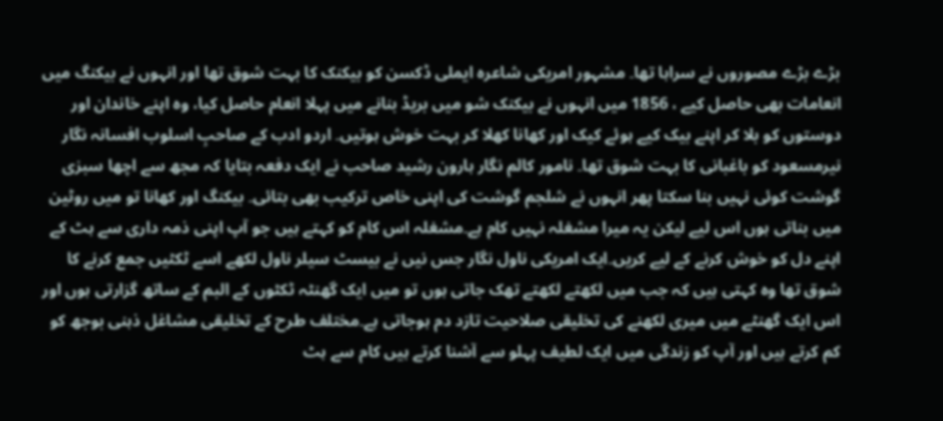بڑے بڑے مصوروں نے سراہا تھا۔ مشہور امریکی شاعرہ ایملی ڈکسن کو بیکنک کا بہت شوق تھا اور انہوں نے بیکنگ میں انعامات بھی حاصل کیے ، 1856 میں انہوں نے بیکنک شو میں بریڈ بنانے میں پہلا انعام حاصل کیا، وہ اپنے خاندان اور دوستوں کو بلا کر اپنے بیک کیے ہوئے کیک اور کھانا کھلا کر بہت خوش ہوتیں۔ اردو ادب کے صاحبِ اسلوب افسانہ نگار نیرمسعود کو باغبانی کا بہت شوق تھا۔ نامور کالم نگار ہارون رشید صاحب نے ایک دفعہ بتایا کہ مجھ سے اچھا سبزی گوشت کوئی نہیں بنا سکتا پھر انہوں نے شلجم گوشت کی اپنی خاص ترکیب بھی بتائی۔ بیکنگ اور کھانا تو میں روٹین میں بناتی ہوں اس لیے لیکن یہ میرا مشغلہ نہیں کام ہے۔مشغلہ اس کام کو کہتے ہیں جو آپ اپنی ذمہ داری سے ہٹ کے اپنے دل کو خوش کرنے کے لیے کریں۔ایک امریکی ناول نگار جس نیں نے بیسٹ سیلر ناول لکھے اسے ٹکٹیں جمع کرنے کا شوق تھا وہ کہتی ہیں کہ جب میں لکھتے لکھتے تھک جاتی ہوں تو میں ایک گھنٹہ ٹکٹوں کے البم کے ساتھ گزارتی ہوں اور اس ایک گھنٹے میں میری لکھنے کی تخلیقی صلاحیت تازد دم ہوجاتی ہے۔مختلف طرح کے تخلیقی مشاغل ذہنی بوجھ کو کم کرتے ہیں اور آپ کو زندگی میں ایک لطیف پہلو سے آشنا کرتے ہیں کام سے ہٹ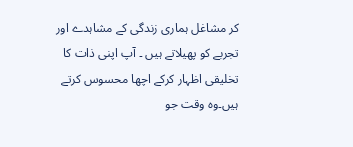کر مشاغل ہماری زندگی کے مشاہدے اور تجربے کو پھیلاتے ہیں ۔ آپ اپنی ذات کا تخلیقی اظہار کرکے اچھا محسوس کرتے ہیں۔وہ وقت جو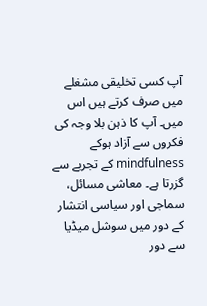آپ کسی تخلیقی مشغلے میں صرف کرتے ہیں اس میں۔ آپ کا ذہن بلا وجہ کی فکروں سے آزاد ہوکے mindfulness کے تجربے سے گزرتا ہے۔ معاشی مسائل، سماجی اور سیاسی انتشار کے دور میں سوشل میڈیا سے دور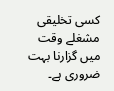کسی تخلیقی مشغلے وقت میں گزارنا بہت ضروری ہے۔